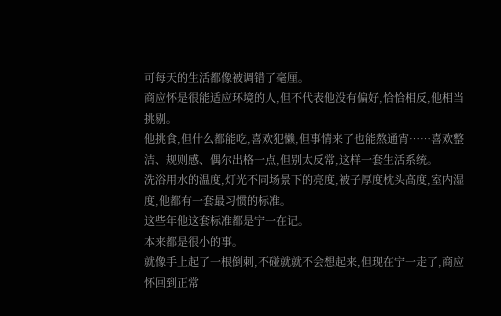可每天的生活都像被调错了毫厘。
商应怀是很能适应环境的人,但不代表他没有偏好,恰恰相反,他相当挑剔。
他挑食,但什么都能吃,喜欢犯懒,但事情来了也能熬通宵……喜欢整洁、规则感、偶尔出格一点,但别太反常,这样一套生活系统。
洗浴用水的温度,灯光不同场景下的亮度,被子厚度枕头高度,室内湿度,他都有一套最习惯的标准。
这些年他这套标准都是宁一在记。
本来都是很小的事。
就像手上起了一根倒刺,不碰就就不会想起来,但现在宁一走了,商应怀回到正常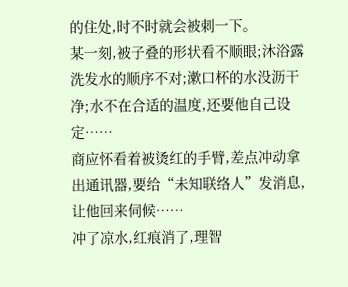的住处,时不时就会被刺一下。
某一刻,被子叠的形状看不顺眼;沐浴露洗发水的顺序不对;漱口杯的水没沥干净;水不在合适的温度,还要他自己设定……
商应怀看着被烫红的手臂,差点冲动拿出通讯器,要给“未知联络人”发消息,让他回来伺候……
冲了凉水,红痕消了,理智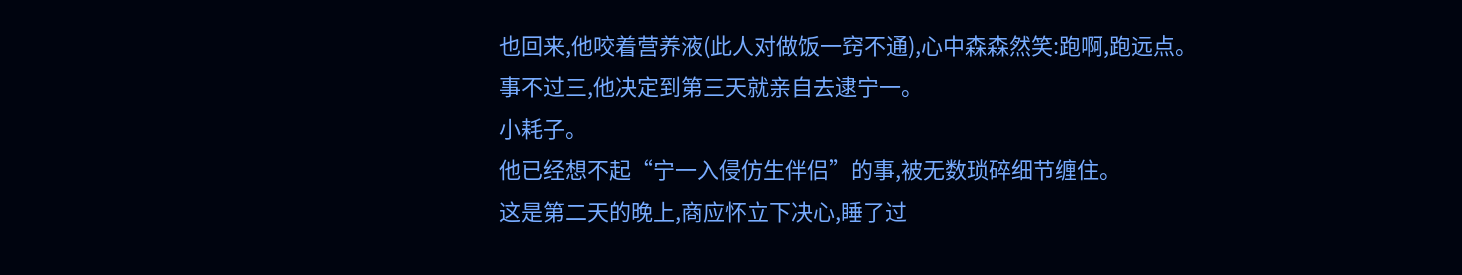也回来,他咬着营养液(此人对做饭一窍不通),心中森森然笑:跑啊,跑远点。
事不过三,他决定到第三天就亲自去逮宁一。
小耗子。
他已经想不起“宁一入侵仿生伴侣”的事,被无数琐碎细节缠住。
这是第二天的晚上,商应怀立下决心,睡了过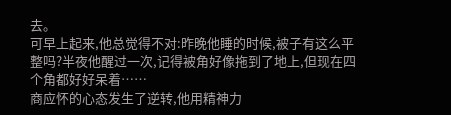去。
可早上起来,他总觉得不对:昨晚他睡的时候,被子有这么平整吗?半夜他醒过一次,记得被角好像拖到了地上,但现在四个角都好好呆着……
商应怀的心态发生了逆转,他用精神力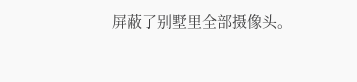屏蔽了别墅里全部摄像头。